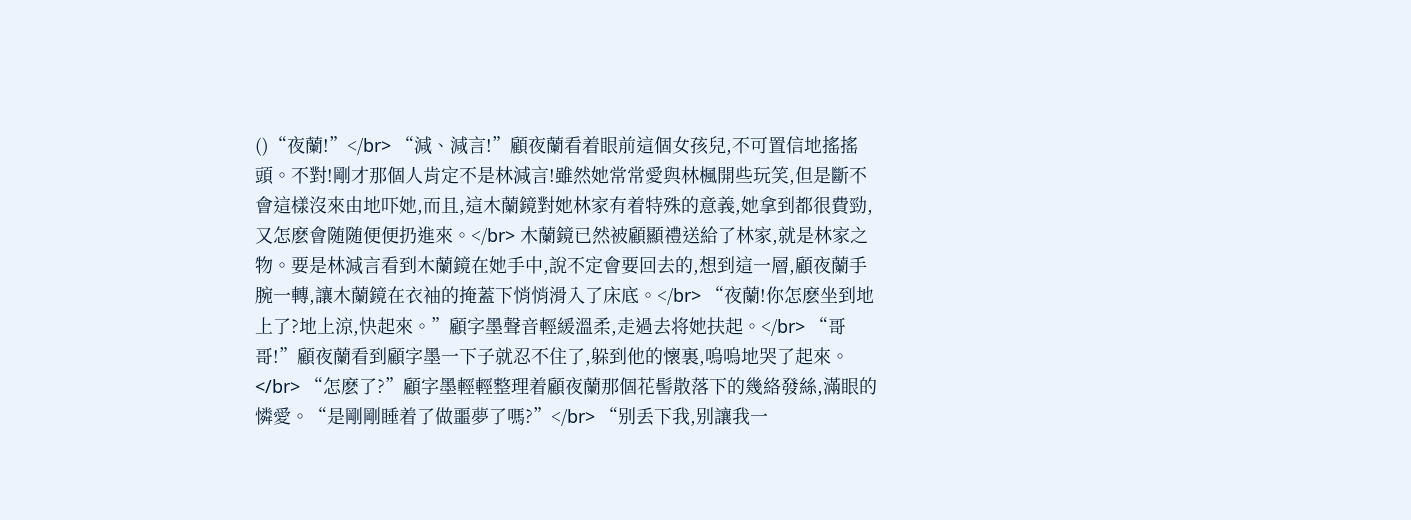()“夜蘭!”</br> “減、減言!”顧夜蘭看着眼前這個女孩兒,不可置信地搖搖頭。不對!剛才那個人肯定不是林減言!雖然她常常愛與林楓開些玩笑,但是斷不會這樣沒來由地吓她,而且,這木蘭鏡對她林家有着特殊的意義,她拿到都很費勁,又怎麽會随随便便扔進來。</br> 木蘭鏡已然被顧顯禮送給了林家,就是林家之物。要是林減言看到木蘭鏡在她手中,說不定會要回去的,想到這一層,顧夜蘭手腕一轉,讓木蘭鏡在衣袖的掩蓋下悄悄滑入了床底。</br> “夜蘭!你怎麽坐到地上了?地上涼,快起來。”顧字墨聲音輕緩溫柔,走過去将她扶起。</br> “哥哥!”顧夜蘭看到顧字墨一下子就忍不住了,躲到他的懷裏,嗚嗚地哭了起來。</br> “怎麽了?”顧字墨輕輕整理着顧夜蘭那個花髻散落下的幾絡發絲,滿眼的憐愛。“是剛剛睡着了做噩夢了嗎?”</br> “别丢下我,别讓我一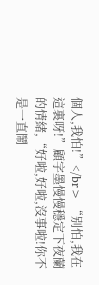個人,我怕!”</br> “别怕,我在這裏呀!”顧字墨慢慢穩定下夜蘭的情緒,“好啦,好啦,沒事啦!你不是一直鬧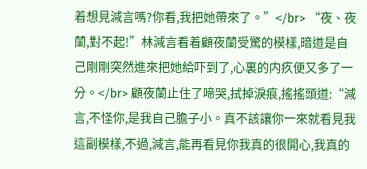着想見減言嗎?你看,我把她帶來了。”</br> “夜、夜蘭,對不起!”林減言看着顧夜蘭受驚的模樣,暗道是自己剛剛突然進來把她給吓到了,心裏的内疚便又多了一分。</br> 顧夜蘭止住了啼哭,拭掉淚痕,搖搖頭道:“減言,不怪你,是我自己膽子小。真不該讓你一來就看見我這副模樣,不過,減言,能再看見你我真的很開心,我真的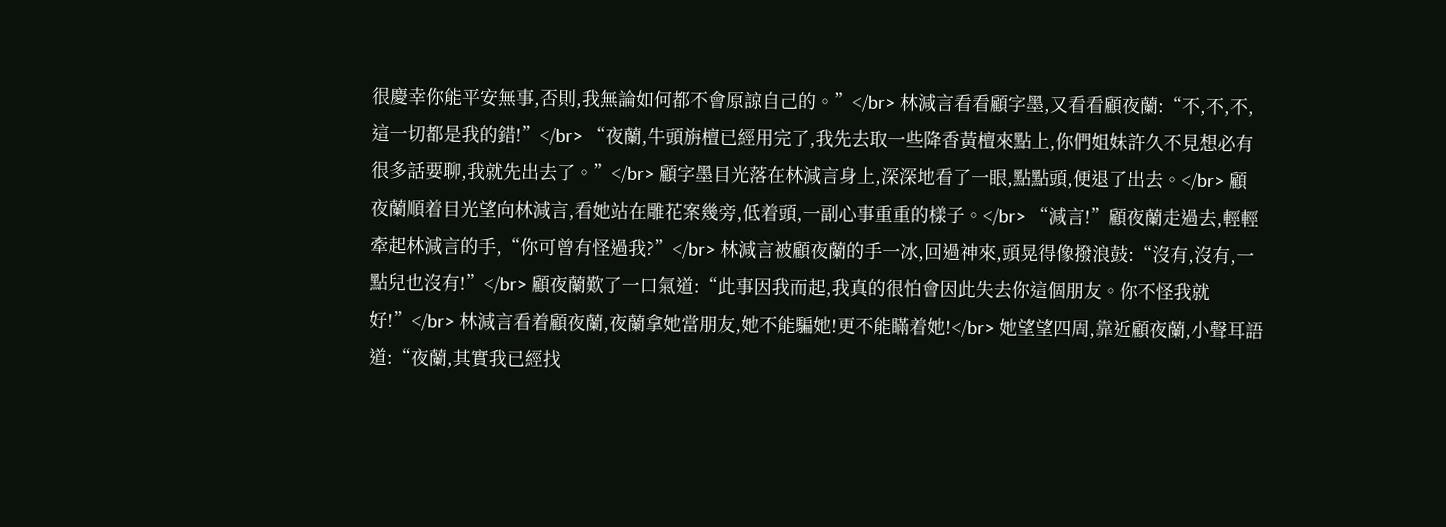很慶幸你能平安無事,否則,我無論如何都不會原諒自己的。”</br> 林減言看看顧字墨,又看看顧夜蘭:“不,不,不,這一切都是我的錯!”</br> “夜蘭,牛頭旃檀已經用完了,我先去取一些降香黃檀來點上,你們姐妹許久不見想必有很多話要聊,我就先出去了。”</br> 顧字墨目光落在林減言身上,深深地看了一眼,點點頭,便退了出去。</br> 顧夜蘭順着目光望向林減言,看她站在雕花案幾旁,低着頭,一副心事重重的樣子。</br> “減言!”顧夜蘭走過去,輕輕牽起林減言的手,“你可曾有怪過我?”</br> 林減言被顧夜蘭的手一冰,回過神來,頭晃得像撥浪鼓:“沒有,沒有,一點兒也沒有!”</br> 顧夜蘭歎了一口氣道:“此事因我而起,我真的很怕會因此失去你這個朋友。你不怪我就好!”</br> 林減言看着顧夜蘭,夜蘭拿她當朋友,她不能騙她!更不能瞞着她!</br> 她望望四周,靠近顧夜蘭,小聲耳語道:“夜蘭,其實我已經找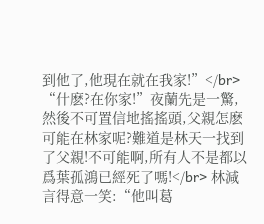到他了,他現在就在我家!”</br> “什麽?在你家!”夜蘭先是一驚,然後不可置信地搖搖頭,父親怎麽可能在林家呢?難道是林天一找到了父親!不可能啊,所有人不是都以爲葉孤鴻已經死了嗎!</br> 林減言得意一笑:“他叫葛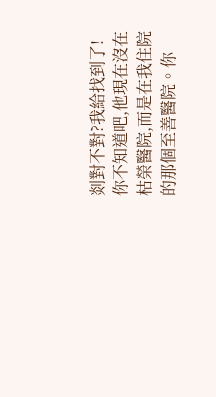剡對不對?我給找到了!你不知道吧,他現在沒在枯榮醫院,而是在我住院的那個至善醫院。你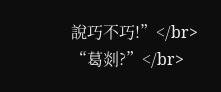說巧不巧!”</br> “葛剡?”</br>